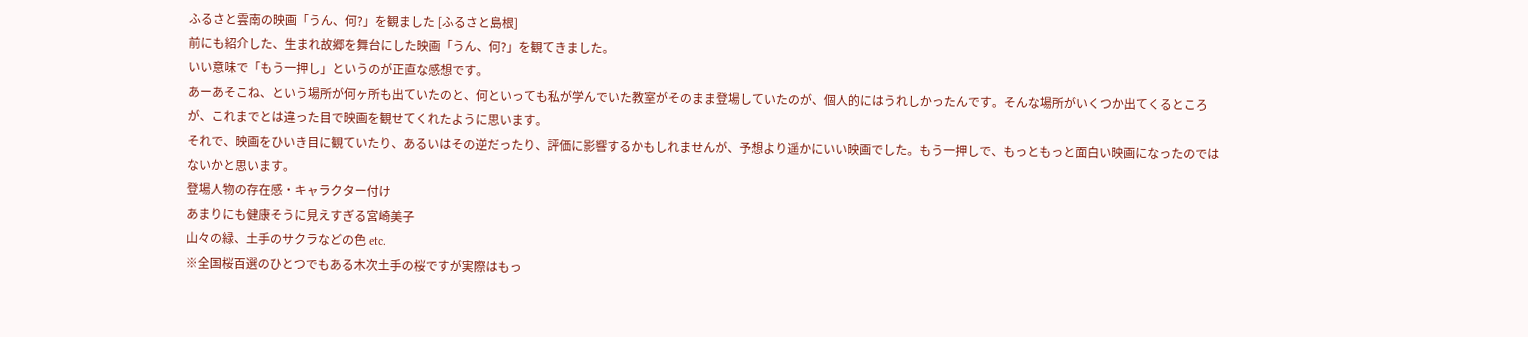ふるさと雲南の映画「うん、何?」を観ました [ふるさと島根]
前にも紹介した、生まれ故郷を舞台にした映画「うん、何?」を観てきました。
いい意味で「もう一押し」というのが正直な感想です。
あーあそこね、という場所が何ヶ所も出ていたのと、何といっても私が学んでいた教室がそのまま登場していたのが、個人的にはうれしかったんです。そんな場所がいくつか出てくるところが、これまでとは違った目で映画を観せてくれたように思います。
それで、映画をひいき目に観ていたり、あるいはその逆だったり、評価に影響するかもしれませんが、予想より遥かにいい映画でした。もう一押しで、もっともっと面白い映画になったのではないかと思います。
登場人物の存在感・キャラクター付け
あまりにも健康そうに見えすぎる宮崎美子
山々の緑、土手のサクラなどの色 etc.
※全国桜百選のひとつでもある木次土手の桜ですが実際はもっ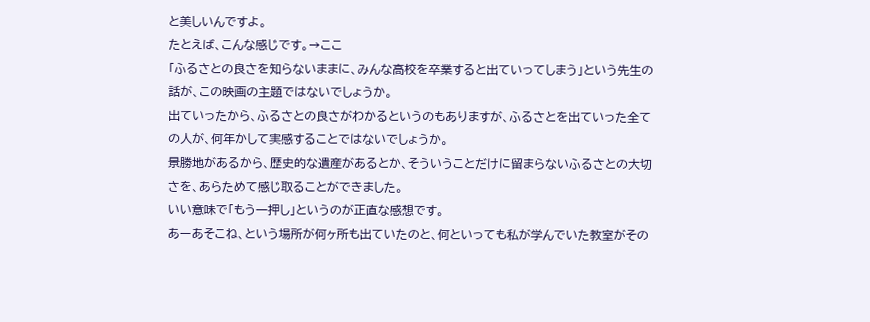と美しいんですよ。
たとえば、こんな感じです。→ここ
「ふるさとの良さを知らないままに、みんな高校を卒業すると出ていってしまう」という先生の話が、この映画の主題ではないでしょうか。
出ていったから、ふるさとの良さがわかるというのもありますが、ふるさとを出ていった全ての人が、何年かして実感することではないでしょうか。
景勝地があるから、歴史的な遺産があるとか、そういうことだけに留まらないふるさとの大切さを、あらためて感じ取ることができました。
いい意味で「もう一押し」というのが正直な感想です。
あーあそこね、という場所が何ヶ所も出ていたのと、何といっても私が学んでいた教室がその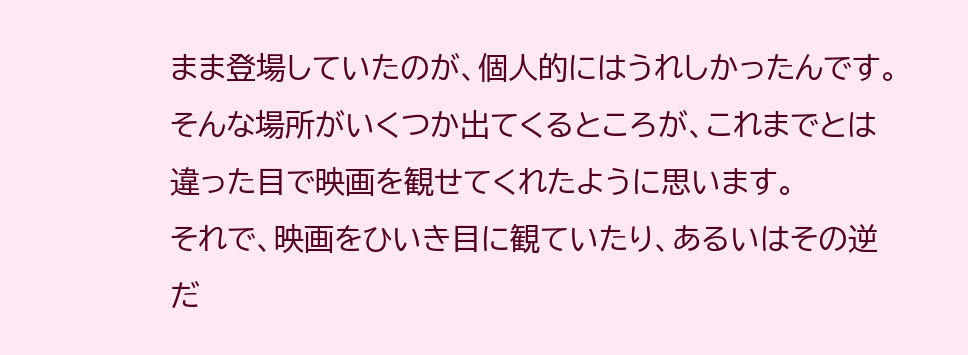まま登場していたのが、個人的にはうれしかったんです。そんな場所がいくつか出てくるところが、これまでとは違った目で映画を観せてくれたように思います。
それで、映画をひいき目に観ていたり、あるいはその逆だ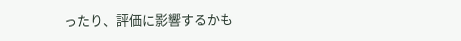ったり、評価に影響するかも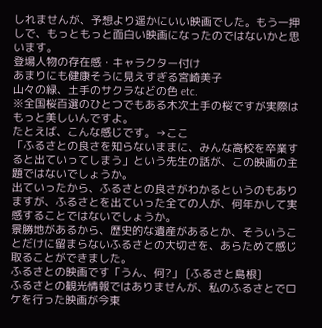しれませんが、予想より遥かにいい映画でした。もう一押しで、もっともっと面白い映画になったのではないかと思います。
登場人物の存在感・キャラクター付け
あまりにも健康そうに見えすぎる宮崎美子
山々の緑、土手のサクラなどの色 etc.
※全国桜百選のひとつでもある木次土手の桜ですが実際はもっと美しいんですよ。
たとえば、こんな感じです。→ここ
「ふるさとの良さを知らないままに、みんな高校を卒業すると出ていってしまう」という先生の話が、この映画の主題ではないでしょうか。
出ていったから、ふるさとの良さがわかるというのもありますが、ふるさとを出ていった全ての人が、何年かして実感することではないでしょうか。
景勝地があるから、歴史的な遺産があるとか、そういうことだけに留まらないふるさとの大切さを、あらためて感じ取ることができました。
ふるさとの映画です「うん、何?」 [ふるさと島根]
ふるさとの観光情報ではありませんが、私のふるさとでロケを行った映画が今東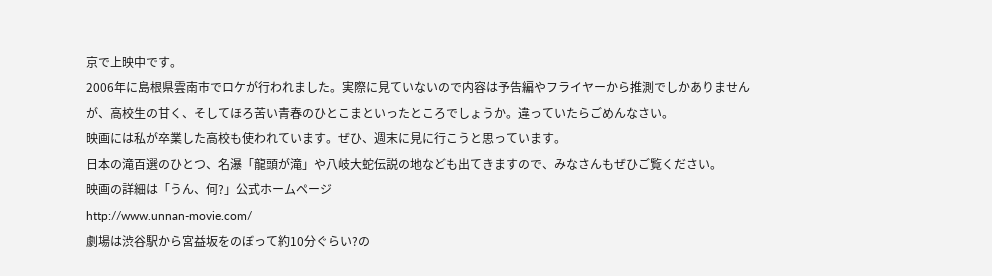京で上映中です。
2006年に島根県雲南市でロケが行われました。実際に見ていないので内容は予告編やフライヤーから推測でしかありませんが、高校生の甘く、そしてほろ苦い青春のひとこまといったところでしょうか。違っていたらごめんなさい。
映画には私が卒業した高校も使われています。ぜひ、週末に見に行こうと思っています。
日本の滝百選のひとつ、名瀑「龍頭が滝」や八岐大蛇伝説の地なども出てきますので、みなさんもぜひご覧ください。
映画の詳細は「うん、何?」公式ホームページ
http://www.unnan-movie.com/
劇場は渋谷駅から宮益坂をのぼって約10分ぐらい?の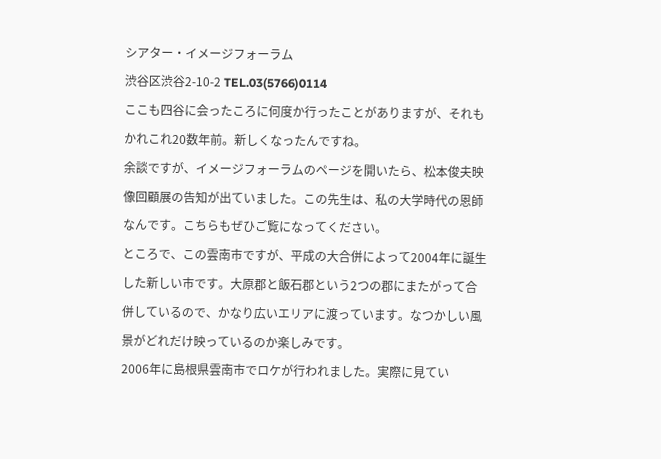シアター・イメージフォーラム
渋谷区渋谷2-10-2 TEL.03(5766)0114
ここも四谷に会ったころに何度か行ったことがありますが、それもかれこれ20数年前。新しくなったんですね。
余談ですが、イメージフォーラムのページを開いたら、松本俊夫映像回顧展の告知が出ていました。この先生は、私の大学時代の恩師なんです。こちらもぜひご覧になってください。
ところで、この雲南市ですが、平成の大合併によって2004年に誕生した新しい市です。大原郡と飯石郡という2つの郡にまたがって合併しているので、かなり広いエリアに渡っています。なつかしい風景がどれだけ映っているのか楽しみです。
2006年に島根県雲南市でロケが行われました。実際に見てい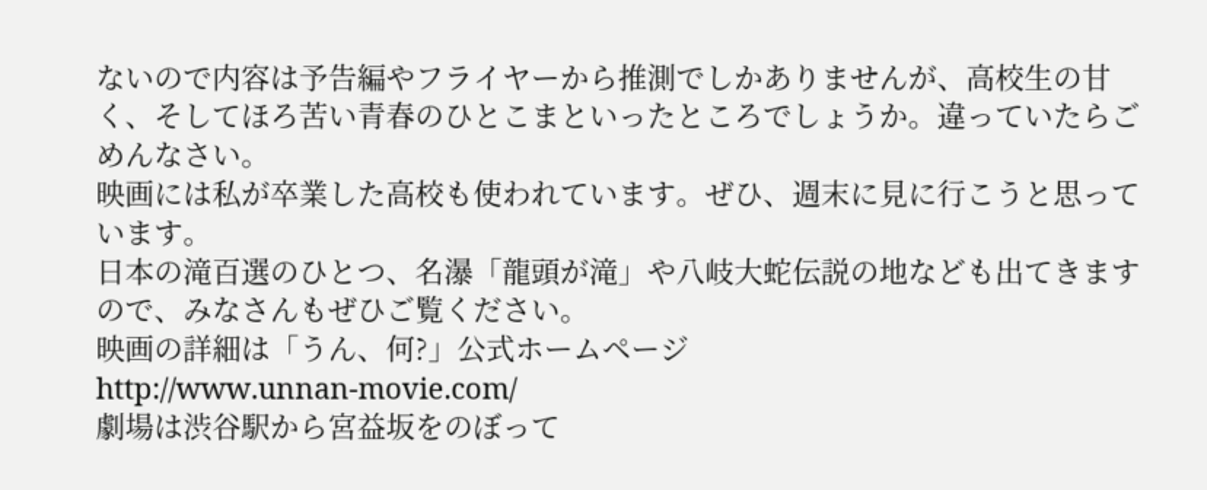ないので内容は予告編やフライヤーから推測でしかありませんが、高校生の甘く、そしてほろ苦い青春のひとこまといったところでしょうか。違っていたらごめんなさい。
映画には私が卒業した高校も使われています。ぜひ、週末に見に行こうと思っています。
日本の滝百選のひとつ、名瀑「龍頭が滝」や八岐大蛇伝説の地なども出てきますので、みなさんもぜひご覧ください。
映画の詳細は「うん、何?」公式ホームページ
http://www.unnan-movie.com/
劇場は渋谷駅から宮益坂をのぼって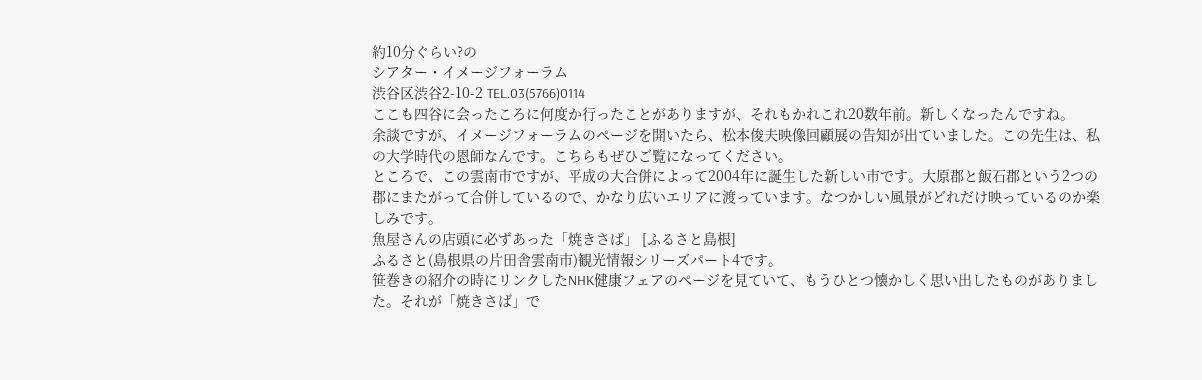約10分ぐらい?の
シアター・イメージフォーラム
渋谷区渋谷2-10-2 TEL.03(5766)0114
ここも四谷に会ったころに何度か行ったことがありますが、それもかれこれ20数年前。新しくなったんですね。
余談ですが、イメージフォーラムのページを開いたら、松本俊夫映像回顧展の告知が出ていました。この先生は、私の大学時代の恩師なんです。こちらもぜひご覧になってください。
ところで、この雲南市ですが、平成の大合併によって2004年に誕生した新しい市です。大原郡と飯石郡という2つの郡にまたがって合併しているので、かなり広いエリアに渡っています。なつかしい風景がどれだけ映っているのか楽しみです。
魚屋さんの店頭に必ずあった「焼きさば」 [ふるさと島根]
ふるさと(島根県の片田舎雲南市)観光情報シリーズパート4です。
笹巻きの紹介の時にリンクしたNHK健康フェアのページを見ていて、もうひとつ懐かしく思い出したものがありました。それが「焼きさば」で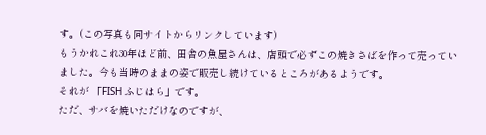す。(この写真も同サイトからリンクしています)
もうかれこれ30年ほど前、田舎の魚屋さんは、店頭で必ずこの焼きさばを作って売っていました。今も当時のままの姿で販売し続けているところがあるようです。
それが 「FISH ふじはら」です。
ただ、サバを焼いただけなのですが、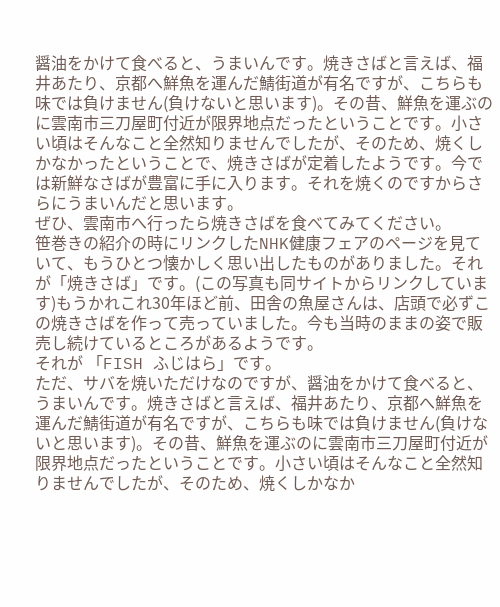醤油をかけて食べると、うまいんです。焼きさばと言えば、福井あたり、京都へ鮮魚を運んだ鯖街道が有名ですが、こちらも味では負けません(負けないと思います)。その昔、鮮魚を運ぶのに雲南市三刀屋町付近が限界地点だったということです。小さい頃はそんなこと全然知りませんでしたが、そのため、焼くしかなかったということで、焼きさばが定着したようです。今では新鮮なさばが豊富に手に入ります。それを焼くのですからさらにうまいんだと思います。
ぜひ、雲南市へ行ったら焼きさばを食べてみてください。
笹巻きの紹介の時にリンクしたNHK健康フェアのページを見ていて、もうひとつ懐かしく思い出したものがありました。それが「焼きさば」です。(この写真も同サイトからリンクしています)もうかれこれ30年ほど前、田舎の魚屋さんは、店頭で必ずこの焼きさばを作って売っていました。今も当時のままの姿で販売し続けているところがあるようです。
それが 「FISH ふじはら」です。
ただ、サバを焼いただけなのですが、醤油をかけて食べると、うまいんです。焼きさばと言えば、福井あたり、京都へ鮮魚を運んだ鯖街道が有名ですが、こちらも味では負けません(負けないと思います)。その昔、鮮魚を運ぶのに雲南市三刀屋町付近が限界地点だったということです。小さい頃はそんなこと全然知りませんでしたが、そのため、焼くしかなか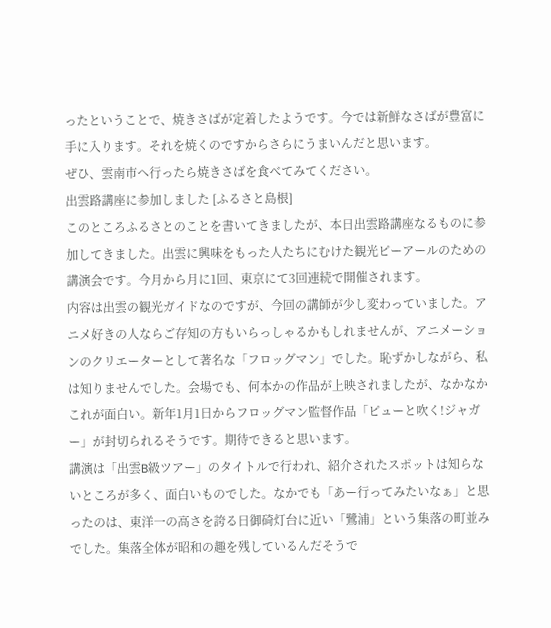ったということで、焼きさばが定着したようです。今では新鮮なさばが豊富に手に入ります。それを焼くのですからさらにうまいんだと思います。
ぜひ、雲南市へ行ったら焼きさばを食べてみてください。
出雲路講座に参加しました [ふるさと島根]
このところふるさとのことを書いてきましたが、本日出雲路講座なるものに参加してきました。出雲に興味をもった人たちにむけた観光ピーアールのための講演会です。今月から月に1回、東京にて3回連続で開催されます。
内容は出雲の観光ガイドなのですが、今回の講師が少し変わっていました。アニメ好きの人ならご存知の方もいらっしゃるかもしれませんが、アニメーションのクリエーターとして著名な「フロッグマン」でした。恥ずかしながら、私は知りませんでした。会場でも、何本かの作品が上映されましたが、なかなかこれが面白い。新年1月1日からフロッグマン監督作品「ピューと吹く!ジャガー」が封切られるそうです。期待できると思います。
講演は「出雲B級ツアー」のタイトルで行われ、紹介されたスポットは知らないところが多く、面白いものでした。なかでも「あー行ってみたいなぁ」と思ったのは、東洋一の高さを誇る日御碕灯台に近い「鷺浦」という集落の町並みでした。集落全体が昭和の趣を残しているんだそうで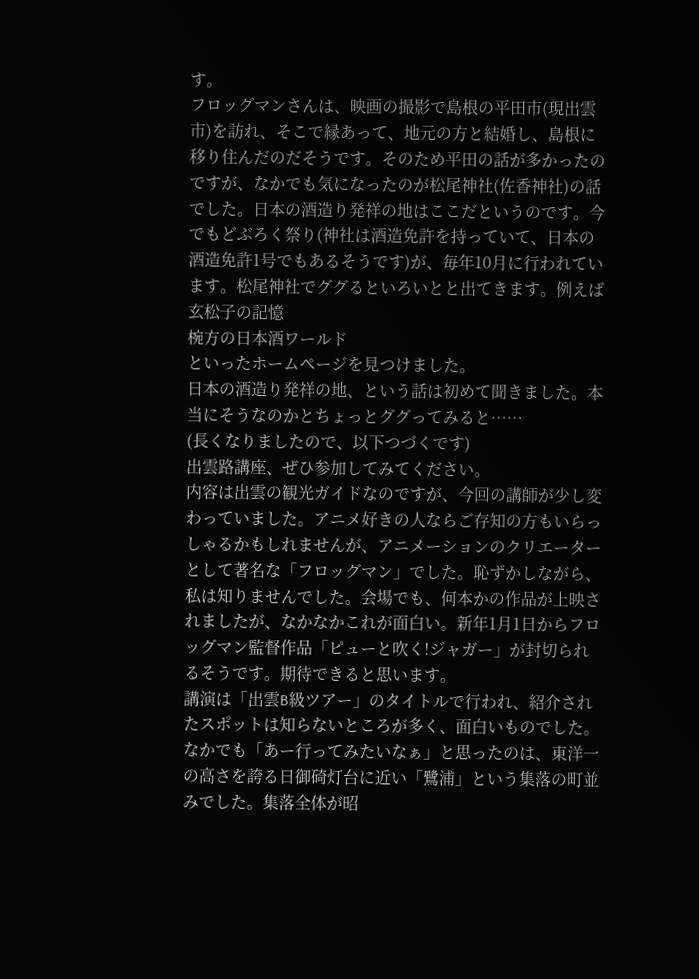す。
フロッグマンさんは、映画の撮影で島根の平田市(現出雲市)を訪れ、そこで縁あって、地元の方と結婚し、島根に移り住んだのだそうです。そのため平田の話が多かったのですが、なかでも気になったのが松尾神社(佐香神社)の話でした。日本の酒造り発祥の地はここだというのです。今でもどぶろく祭り(神社は酒造免許を持っていて、日本の酒造免許1号でもあるそうです)が、毎年10月に行われています。松尾神社でググるといろいとと出てきます。例えば
玄松子の記憶
椀方の日本酒ワールド
といったホームページを見つけました。
日本の酒造り発祥の地、という話は初めて聞きました。本当にそうなのかとちょっとググってみると……
(長くなりましたので、以下つづくです)
出雲路講座、ぜひ参加してみてください。
内容は出雲の観光ガイドなのですが、今回の講師が少し変わっていました。アニメ好きの人ならご存知の方もいらっしゃるかもしれませんが、アニメーションのクリエーターとして著名な「フロッグマン」でした。恥ずかしながら、私は知りませんでした。会場でも、何本かの作品が上映されましたが、なかなかこれが面白い。新年1月1日からフロッグマン監督作品「ピューと吹く!ジャガー」が封切られるそうです。期待できると思います。
講演は「出雲B級ツアー」のタイトルで行われ、紹介されたスポットは知らないところが多く、面白いものでした。なかでも「あー行ってみたいなぁ」と思ったのは、東洋一の高さを誇る日御碕灯台に近い「鷺浦」という集落の町並みでした。集落全体が昭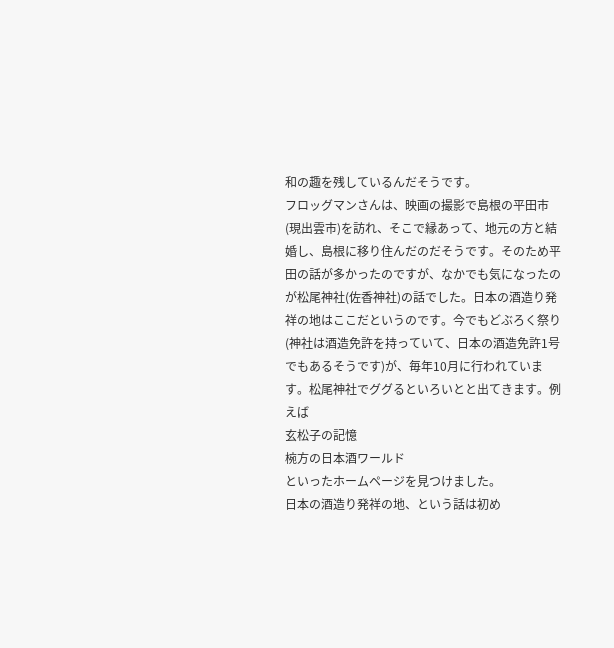和の趣を残しているんだそうです。
フロッグマンさんは、映画の撮影で島根の平田市(現出雲市)を訪れ、そこで縁あって、地元の方と結婚し、島根に移り住んだのだそうです。そのため平田の話が多かったのですが、なかでも気になったのが松尾神社(佐香神社)の話でした。日本の酒造り発祥の地はここだというのです。今でもどぶろく祭り(神社は酒造免許を持っていて、日本の酒造免許1号でもあるそうです)が、毎年10月に行われています。松尾神社でググるといろいとと出てきます。例えば
玄松子の記憶
椀方の日本酒ワールド
といったホームページを見つけました。
日本の酒造り発祥の地、という話は初め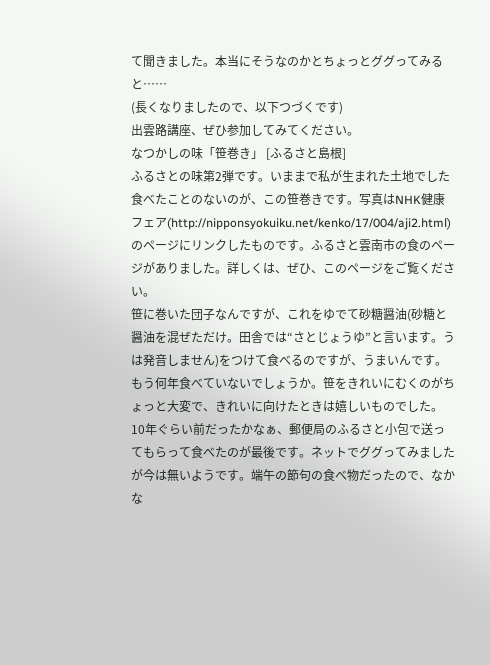て聞きました。本当にそうなのかとちょっとググってみると……
(長くなりましたので、以下つづくです)
出雲路講座、ぜひ参加してみてください。
なつかしの味「笹巻き」 [ふるさと島根]
ふるさとの味第2弾です。いままで私が生まれた土地でした食べたことのないのが、この笹巻きです。写真はNHK健康フェア(http://nipponsyokuiku.net/kenko/17/004/aji2.html)のページにリンクしたものです。ふるさと雲南市の食のページがありました。詳しくは、ぜひ、このページをご覧ください。
笹に巻いた団子なんですが、これをゆでて砂糖醤油(砂糖と醤油を混ぜただけ。田舎では“さとじょうゆ”と言います。うは発音しません)をつけて食べるのですが、うまいんです。もう何年食べていないでしょうか。笹をきれいにむくのがちょっと大変で、きれいに向けたときは嬉しいものでした。
10年ぐらい前だったかなぁ、郵便局のふるさと小包で送ってもらって食べたのが最後です。ネットでググってみましたが今は無いようです。端午の節句の食べ物だったので、なかな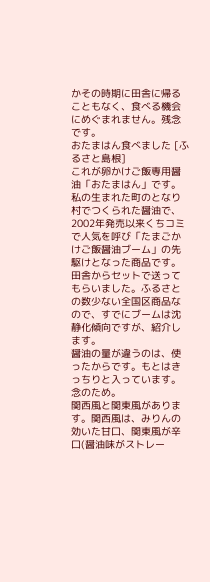かその時期に田舎に帰ることもなく、食べる機会にめぐまれません。残念です。
おたまはん食べました [ふるさと島根]
これが卵かけご飯専用醤油「おたまはん」です。私の生まれた町のとなり村でつくられた醤油で、2002年発売以来くちコミで人気を呼び「たまごかけご飯醤油ブーム」の先駆けとなった商品です。田舎からセットで送ってもらいました。ふるさとの数少ない全国区商品なので、すでにブームは沈静化傾向ですが、紹介します。
醤油の量が違うのは、使ったからです。もとはきっちりと入っています。念のため。
関西風と関東風があります。関西風は、みりんの効いた甘口、関東風が辛口(醤油味がストレー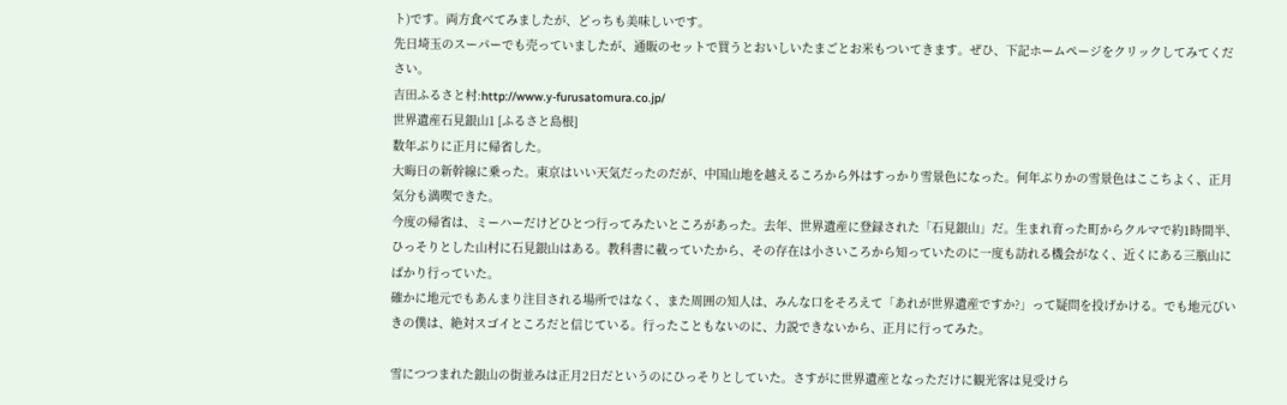ト)です。両方食べてみましたが、どっちも美味しいです。
先日埼玉のスーパーでも売っていましたが、通販のセットで買うとおいしいたまごとお米もついてきます。ぜひ、下記ホームページをクリックしてみてください。
吉田ふるさと村:http://www.y-furusatomura.co.jp/
世界遺産石見銀山1 [ふるさと島根]
数年ぶりに正月に帰省した。
大晦日の新幹線に乗った。東京はいい天気だったのだが、中国山地を越えるころから外はすっかり雪景色になった。何年ぶりかの雪景色はここちよく、正月気分も満喫できた。
今度の帰省は、ミーハーだけどひとつ行ってみたいところがあった。去年、世界遺産に登録された「石見銀山」だ。生まれ育った町からクルマで約1時間半、ひっそりとした山村に石見銀山はある。教科書に載っていたから、その存在は小さいころから知っていたのに一度も訪れる機会がなく、近くにある三瓶山にばかり行っていた。
確かに地元でもあんまり注目される場所ではなく、また周囲の知人は、みんな口をそろえて「あれが世界遺産ですか?」って疑問を投げかける。でも地元びいきの僕は、絶対スゴイところだと信じている。行ったこともないのに、力説できないから、正月に行ってみた。

雪につつまれた銀山の街並みは正月2日だというのにひっそりとしていた。さすがに世界遺産となっただけに観光客は見受けら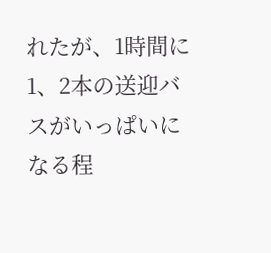れたが、1時間に1、2本の送迎バスがいっぱいになる程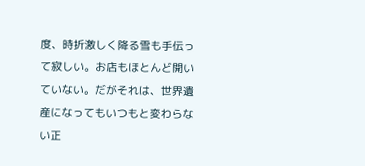度、時折激しく降る雪も手伝って寂しい。お店もほとんど開いていない。だがそれは、世界遺産になってもいつもと変わらない正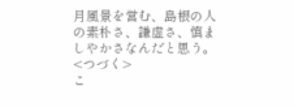月風景を営む、島根の人の素朴さ、謙虚さ、慎ましやかさなんだと思う。
<つづく>
こ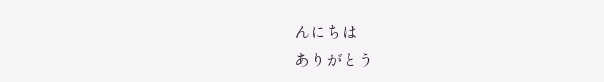んにちは
ありがとう